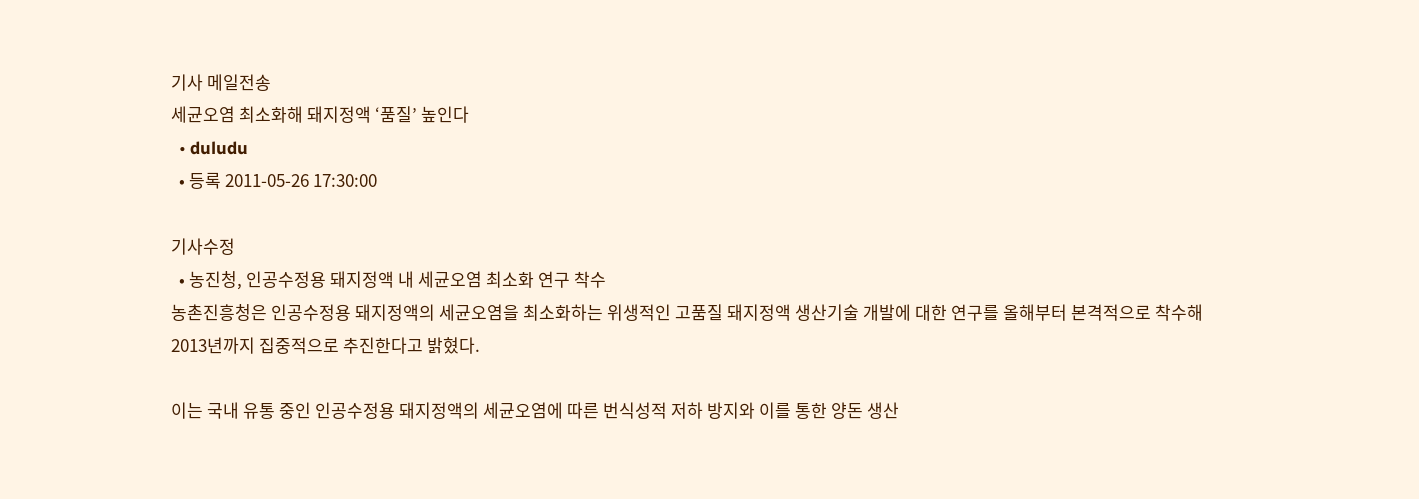기사 메일전송
세균오염 최소화해 돼지정액 ‘품질’ 높인다
  • duludu
  • 등록 2011-05-26 17:30:00

기사수정
  • 농진청, 인공수정용 돼지정액 내 세균오염 최소화 연구 착수
농촌진흥청은 인공수정용 돼지정액의 세균오염을 최소화하는 위생적인 고품질 돼지정액 생산기술 개발에 대한 연구를 올해부터 본격적으로 착수해 2013년까지 집중적으로 추진한다고 밝혔다.

이는 국내 유통 중인 인공수정용 돼지정액의 세균오염에 따른 번식성적 저하 방지와 이를 통한 양돈 생산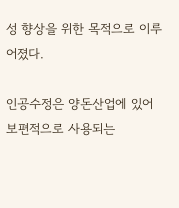성 향상을 위한 목적으로 이루어졌다.

인공수정은 양돈산업에 있어 보편적으로 사용되는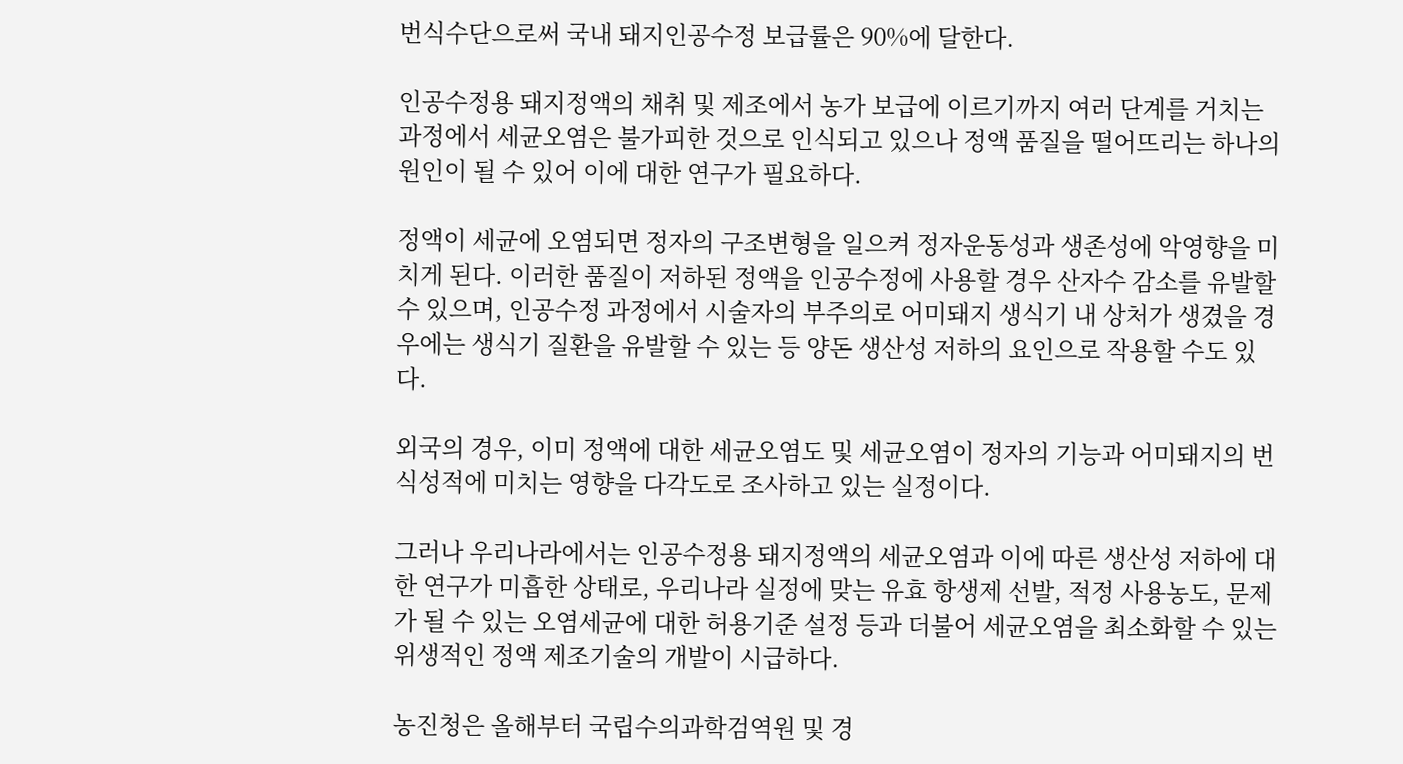번식수단으로써 국내 돼지인공수정 보급률은 90%에 달한다.

인공수정용 돼지정액의 채취 및 제조에서 농가 보급에 이르기까지 여러 단계를 거치는 과정에서 세균오염은 불가피한 것으로 인식되고 있으나 정액 품질을 떨어뜨리는 하나의 원인이 될 수 있어 이에 대한 연구가 필요하다.

정액이 세균에 오염되면 정자의 구조변형을 일으켜 정자운동성과 생존성에 악영향을 미치게 된다. 이러한 품질이 저하된 정액을 인공수정에 사용할 경우 산자수 감소를 유발할 수 있으며, 인공수정 과정에서 시술자의 부주의로 어미돼지 생식기 내 상처가 생겼을 경우에는 생식기 질환을 유발할 수 있는 등 양돈 생산성 저하의 요인으로 작용할 수도 있다.

외국의 경우, 이미 정액에 대한 세균오염도 및 세균오염이 정자의 기능과 어미돼지의 번식성적에 미치는 영향을 다각도로 조사하고 있는 실정이다.

그러나 우리나라에서는 인공수정용 돼지정액의 세균오염과 이에 따른 생산성 저하에 대한 연구가 미흡한 상태로, 우리나라 실정에 맞는 유효 항생제 선발, 적정 사용농도, 문제가 될 수 있는 오염세균에 대한 허용기준 설정 등과 더불어 세균오염을 최소화할 수 있는 위생적인 정액 제조기술의 개발이 시급하다.

농진청은 올해부터 국립수의과학검역원 및 경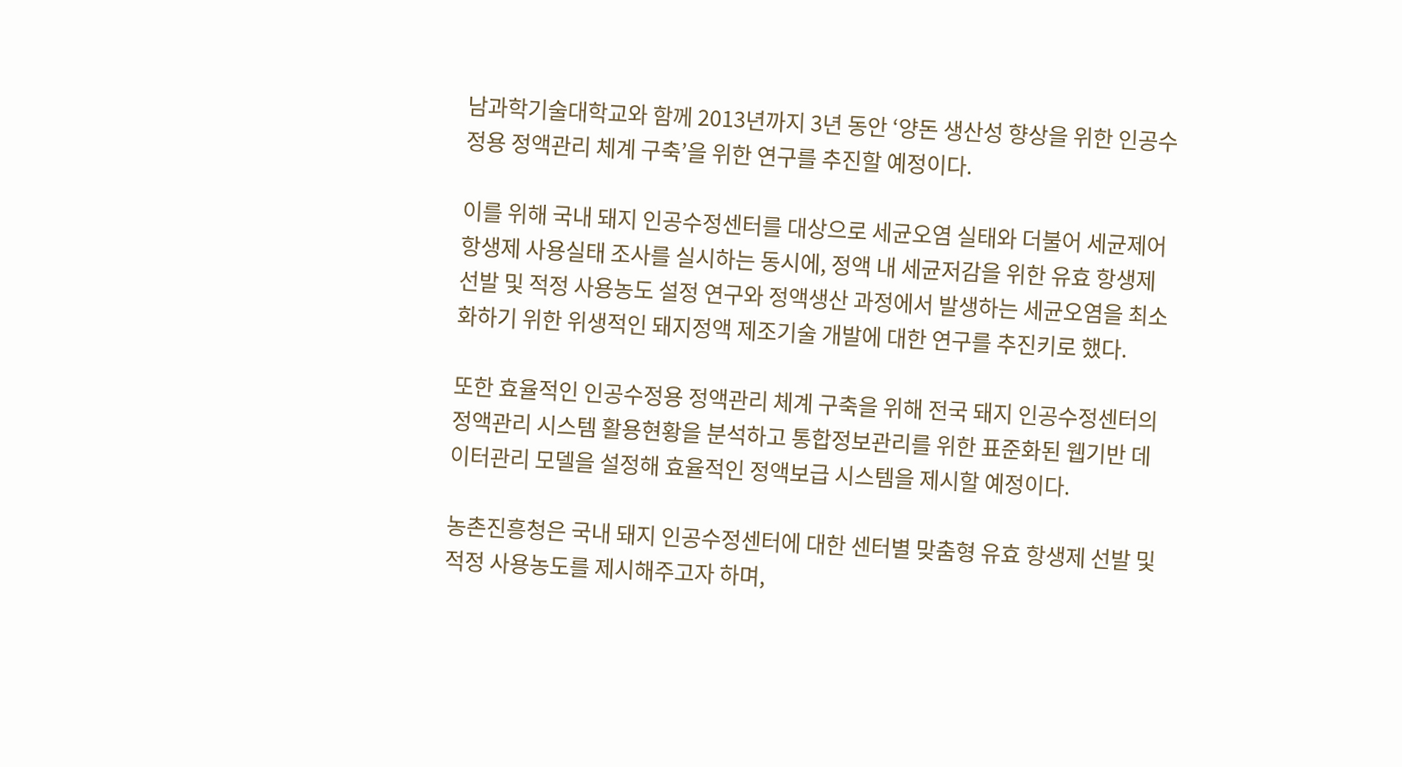남과학기술대학교와 함께 2013년까지 3년 동안 ‘양돈 생산성 향상을 위한 인공수정용 정액관리 체계 구축’을 위한 연구를 추진할 예정이다.

이를 위해 국내 돼지 인공수정센터를 대상으로 세균오염 실태와 더불어 세균제어 항생제 사용실태 조사를 실시하는 동시에, 정액 내 세균저감을 위한 유효 항생제 선발 및 적정 사용농도 설정 연구와 정액생산 과정에서 발생하는 세균오염을 최소화하기 위한 위생적인 돼지정액 제조기술 개발에 대한 연구를 추진키로 했다.

또한 효율적인 인공수정용 정액관리 체계 구축을 위해 전국 돼지 인공수정센터의 정액관리 시스템 활용현황을 분석하고 통합정보관리를 위한 표준화된 웹기반 데이터관리 모델을 설정해 효율적인 정액보급 시스템을 제시할 예정이다.

농촌진흥청은 국내 돼지 인공수정센터에 대한 센터별 맞춤형 유효 항생제 선발 및 적정 사용농도를 제시해주고자 하며,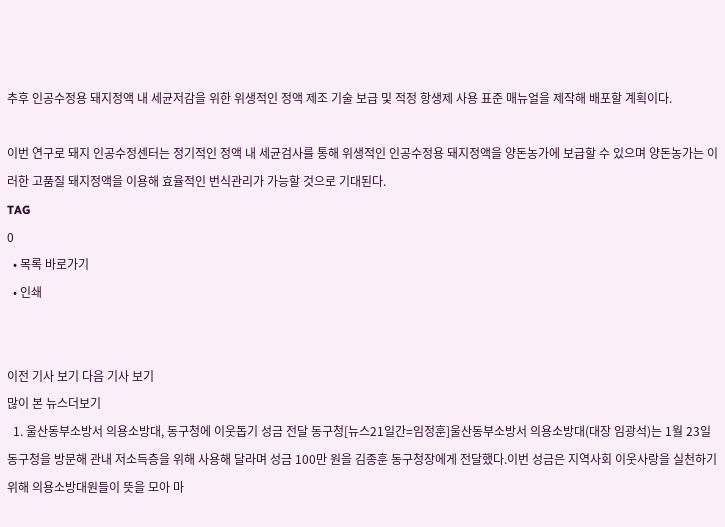추후 인공수정용 돼지정액 내 세균저감을 위한 위생적인 정액 제조 기술 보급 및 적정 항생제 사용 표준 매뉴얼을 제작해 배포할 계획이다.

이번 연구로 돼지 인공수정센터는 정기적인 정액 내 세균검사를 통해 위생적인 인공수정용 돼지정액을 양돈농가에 보급할 수 있으며 양돈농가는 이러한 고품질 돼지정액을 이용해 효율적인 번식관리가 가능할 것으로 기대된다.
TAG
0
  • 목록 바로가기
  • 인쇄


이전 기사 보기 다음 기사 보기
많이 본 뉴스더보기
  1. 울산동부소방서 의용소방대, 동구청에 이웃돕기 성금 전달 동구청[뉴스21일간=임정훈]울산동부소방서 의용소방대(대장 임광석)는 1월 23일 동구청을 방문해 관내 저소득층을 위해 사용해 달라며 성금 100만 원을 김종훈 동구청장에게 전달했다.이번 성금은 지역사회 이웃사랑을 실천하기 위해 의용소방대원들이 뜻을 모아 마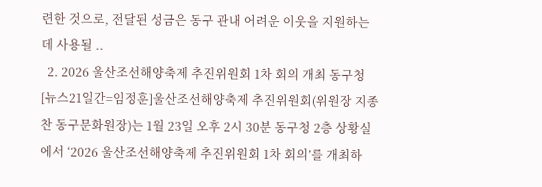련한 것으로, 전달된 성금은 동구 관내 어려운 이웃을 지원하는 데 사용될 ..
  2. 2026 울산조선해양축제 추진위원회 1차 회의 개최 동구청[뉴스21일간=임정훈]울산조선해양축제 추진위원회(위원장 지종찬 동구문화원장)는 1월 23일 오후 2시 30분 동구청 2층 상황실에서 ‘2026 울산조선해양축제 추진위원회 1차 회의’를 개최하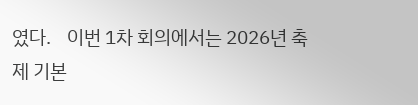였다.    이번 1차 회의에서는 2026년 축제 기본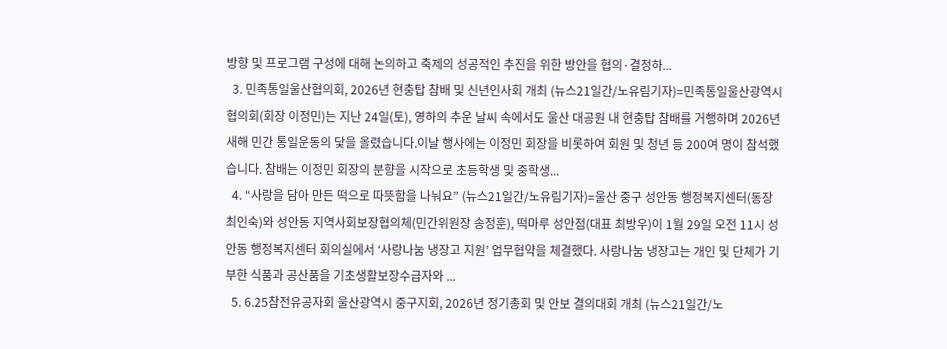방향 및 프로그램 구성에 대해 논의하고 축제의 성공적인 추진을 위한 방안을 협의·결정하...
  3. 민족통일울산협의회, 2026년 현충탑 참배 및 신년인사회 개최 (뉴스21일간/노유림기자)=민족통일울산광역시협의회(회장 이정민)는 지난 24일(토), 영하의 추운 날씨 속에서도 울산 대공원 내 현충탑 참배를 거행하며 2026년 새해 민간 통일운동의 닻을 올렸습니다.이날 행사에는 이정민 회장을 비롯하여 회원 및 청년 등 200여 명이 참석했습니다. 참배는 이정민 회장의 분향을 시작으로 초등학생 및 중학생...
  4. “사랑을 담아 만든 떡으로 따뜻함을 나눠요” (뉴스21일간/노유림기자)=울산 중구 성안동 행정복지센터(동장 최인숙)와 성안동 지역사회보장협의체(민간위원장 송정훈), 떡마루 성안점(대표 최방우)이 1월 29일 오전 11시 성안동 행정복지센터 회의실에서 ‘사랑나눔 냉장고 지원’ 업무협약을 체결했다. 사랑나눔 냉장고는 개인 및 단체가 기부한 식품과 공산품을 기초생활보장수급자와 ...
  5. 6.25참전유공자회 울산광역시 중구지회, 2026년 정기총회 및 안보 결의대회 개최 (뉴스21일간/노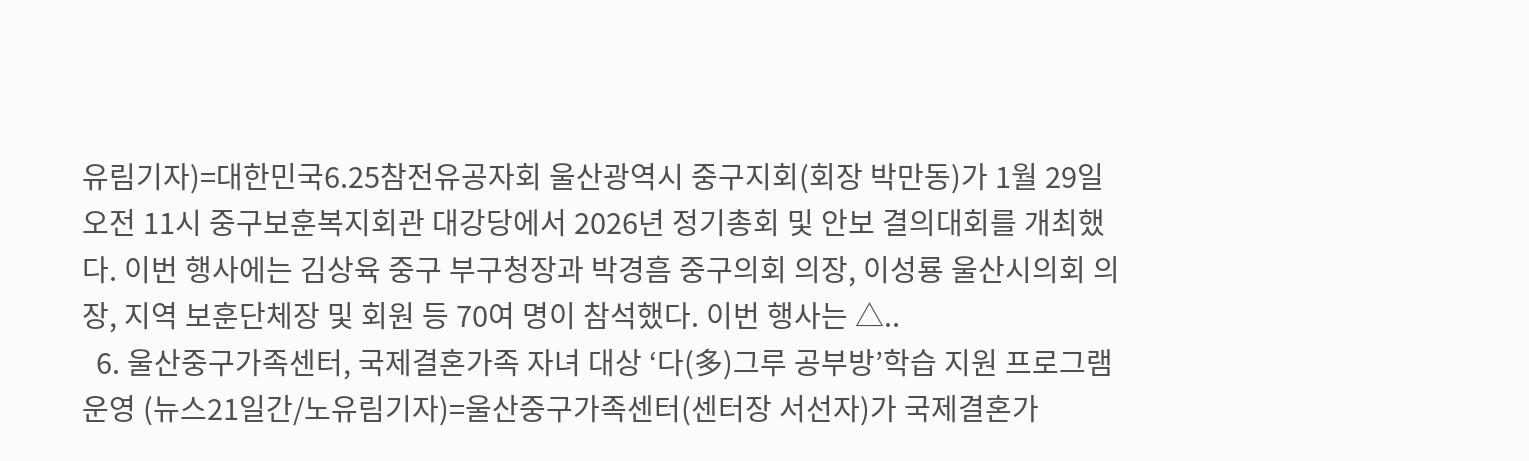유림기자)=대한민국6.25참전유공자회 울산광역시 중구지회(회장 박만동)가 1월 29일 오전 11시 중구보훈복지회관 대강당에서 2026년 정기총회 및 안보 결의대회를 개최했다. 이번 행사에는 김상육 중구 부구청장과 박경흠 중구의회 의장, 이성룡 울산시의회 의장, 지역 보훈단체장 및 회원 등 70여 명이 참석했다. 이번 행사는 △..
  6. 울산중구가족센터, 국제결혼가족 자녀 대상 ‘다(多)그루 공부방’학습 지원 프로그램 운영 (뉴스21일간/노유림기자)=울산중구가족센터(센터장 서선자)가 국제결혼가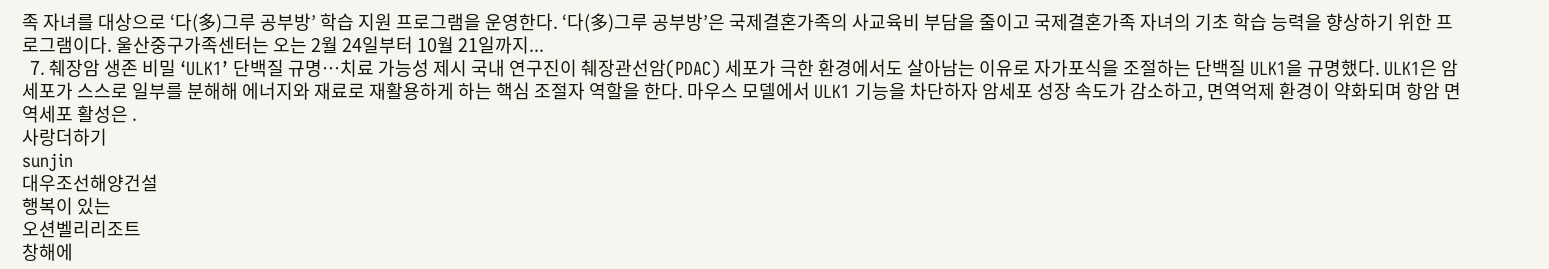족 자녀를 대상으로 ‘다(多)그루 공부방’ 학습 지원 프로그램을 운영한다. ‘다(多)그루 공부방’은 국제결혼가족의 사교육비 부담을 줄이고 국제결혼가족 자녀의 기초 학습 능력을 향상하기 위한 프로그램이다. 울산중구가족센터는 오는 2월 24일부터 10월 21일까지...
  7. 췌장암 생존 비밀 ‘ULK1’ 단백질 규명…치료 가능성 제시 국내 연구진이 췌장관선암(PDAC) 세포가 극한 환경에서도 살아남는 이유로 자가포식을 조절하는 단백질 ULK1을 규명했다. ULK1은 암세포가 스스로 일부를 분해해 에너지와 재료로 재활용하게 하는 핵심 조절자 역할을 한다. 마우스 모델에서 ULK1 기능을 차단하자 암세포 성장 속도가 감소하고, 면역억제 환경이 약화되며 항암 면역세포 활성은 .
사랑더하기
sunjin
대우조선해양건설
행복이 있는
오션벨리리조트
창해에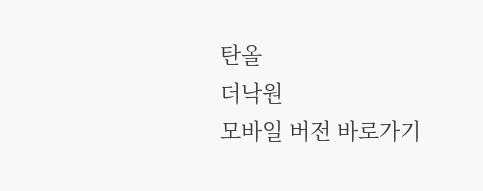탄올
더낙원
모바일 버전 바로가기